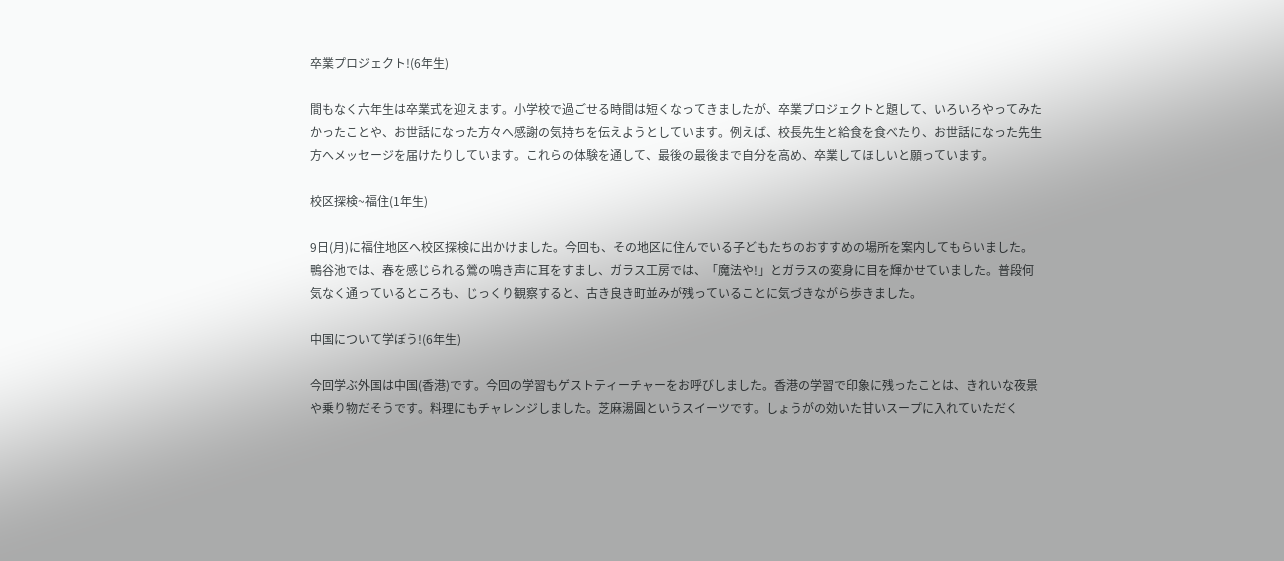卒業プロジェクト!(6年生)

間もなく六年生は卒業式を迎えます。小学校で過ごせる時間は短くなってきましたが、卒業プロジェクトと題して、いろいろやってみたかったことや、お世話になった方々へ感謝の気持ちを伝えようとしています。例えば、校長先生と給食を食べたり、お世話になった先生方へメッセージを届けたりしています。これらの体験を通して、最後の最後まで自分を高め、卒業してほしいと願っています。

校区探検~福住(1年生)

9日(月)に福住地区へ校区探検に出かけました。今回も、その地区に住んでいる子どもたちのおすすめの場所を案内してもらいました。鴨谷池では、春を感じられる鶯の鳴き声に耳をすまし、ガラス工房では、「魔法や!」とガラスの変身に目を輝かせていました。普段何気なく通っているところも、じっくり観察すると、古き良き町並みが残っていることに気づきながら歩きました。

中国について学ぼう!(6年生)

今回学ぶ外国は中国(香港)です。今回の学習もゲストティーチャーをお呼びしました。香港の学習で印象に残ったことは、きれいな夜景や乗り物だそうです。料理にもチャレンジしました。芝麻湯圓というスイーツです。しょうがの効いた甘いスープに入れていただく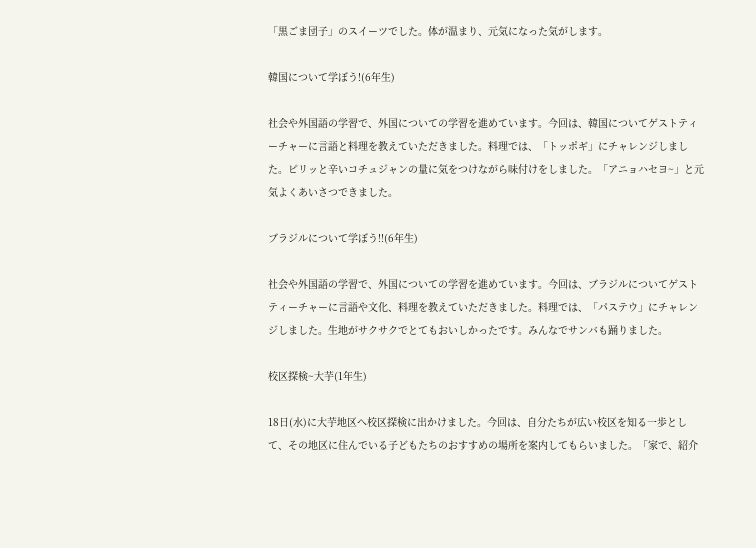「黒ごま団子」のスイーツでした。体が温まり、元気になった気がします。

韓国について学ぼう!(6年生)

社会や外国語の学習で、外国についての学習を進めています。今回は、韓国についてゲストティーチャーに言語と料理を教えていただきました。料理では、「トッポギ」にチャレンジしました。ピリッと辛いコチュジャンの量に気をつけながら味付けをしました。「アニョハセヨ~」と元気よくあいさつできました。

ブラジルについて学ぼう!!(6年生)

社会や外国語の学習で、外国についての学習を進めています。今回は、ブラジルについてゲストティーチャーに言語や文化、料理を教えていただきました。料理では、「パステウ」にチャレンジしました。生地がサクサクでとてもおいしかったです。みんなでサンバも踊りました。

校区探検~大芋(1年生)

18日(水)に大芋地区へ校区探検に出かけました。今回は、自分たちが広い校区を知る一歩として、その地区に住んでいる子どもたちのおすすめの場所を案内してもらいました。「家で、紹介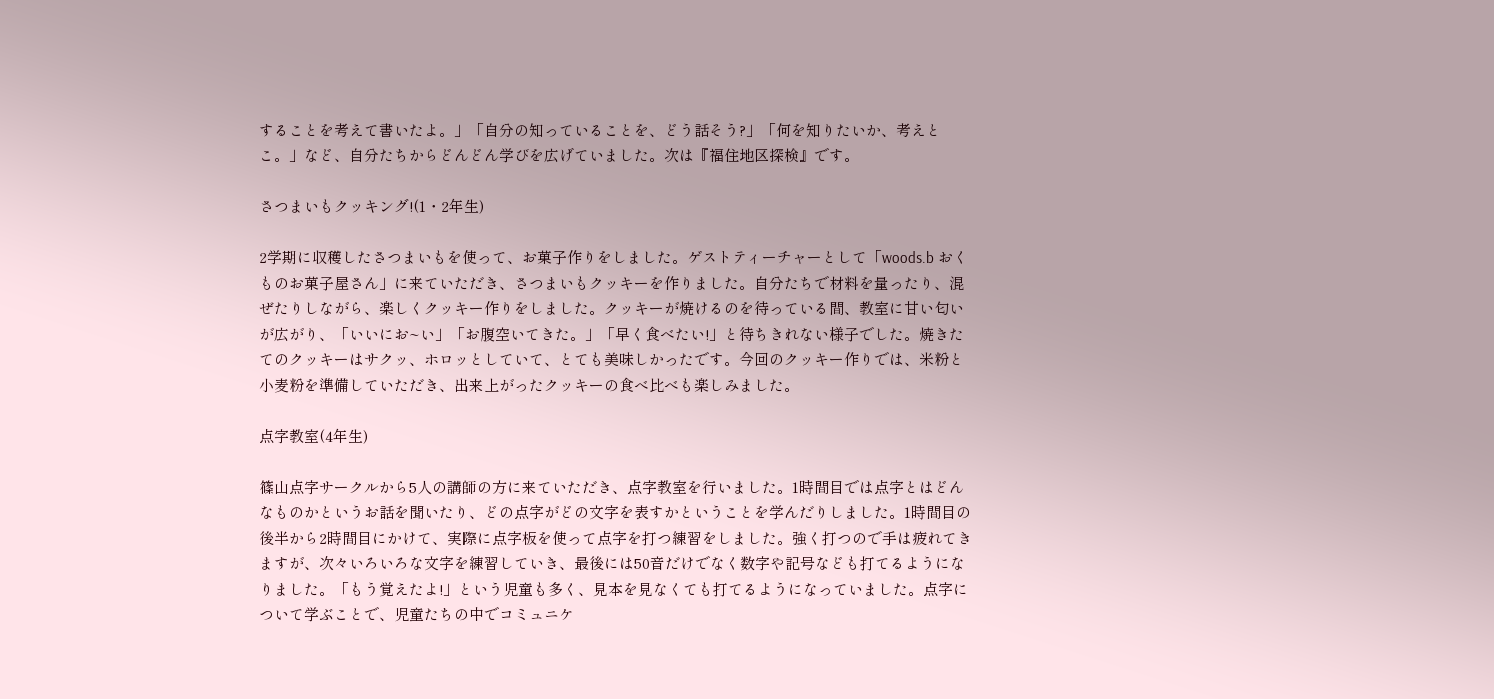することを考えて書いたよ。」「自分の知っていることを、どう話そう?」「何を知りたいか、考えとこ。」など、自分たちからどんどん学びを広げていました。次は『福住地区探検』です。

さつまいもクッキング!(1・2年生)

2学期に収穫したさつまいもを使って、お菓子作りをしました。ゲストティーチャーとして「woods.b おくものお菓子屋さん」に来ていただき、さつまいもクッキーを作りました。自分たちで材料を量ったり、混ぜたりしながら、楽しくクッキー作りをしました。クッキーが焼けるのを待っている間、教室に甘い匂いが広がり、「いいにお~い」「お腹空いてきた。」「早く食べたい!」と待ちきれない様子でした。焼きたてのクッキーはサクッ、ホロッとしていて、とても美味しかったです。今回のクッキー作りでは、米粉と小麦粉を準備していただき、出来上がったクッキーの食べ比べも楽しみました。

点字教室(4年生)

篠山点字サークルから5人の講師の方に来ていただき、点字教室を行いました。1時間目では点字とはどんなものかというお話を聞いたり、どの点字がどの文字を表すかということを学んだりしました。1時間目の後半から2時間目にかけて、実際に点字板を使って点字を打つ練習をしました。強く打つので手は疲れてきますが、次々いろいろな文字を練習していき、最後には50音だけでなく数字や記号なども打てるようになりました。「もう覚えたよ!」という児童も多く、見本を見なくても打てるようになっていました。点字について学ぶことで、児童たちの中でコミュニケ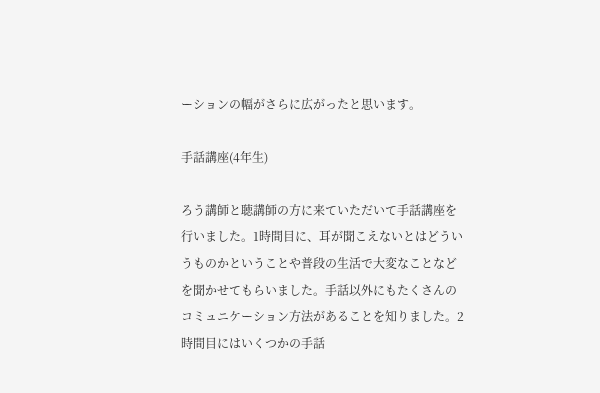ーションの幅がさらに広がったと思います。

手話講座(4年生)

ろう講師と聴講師の方に来ていただいて手話講座を行いました。1時間目に、耳が聞こえないとはどういうものかということや普段の生活で大変なことなどを聞かせてもらいました。手話以外にもたくさんのコミュニケーション方法があることを知りました。2時間目にはいくつかの手話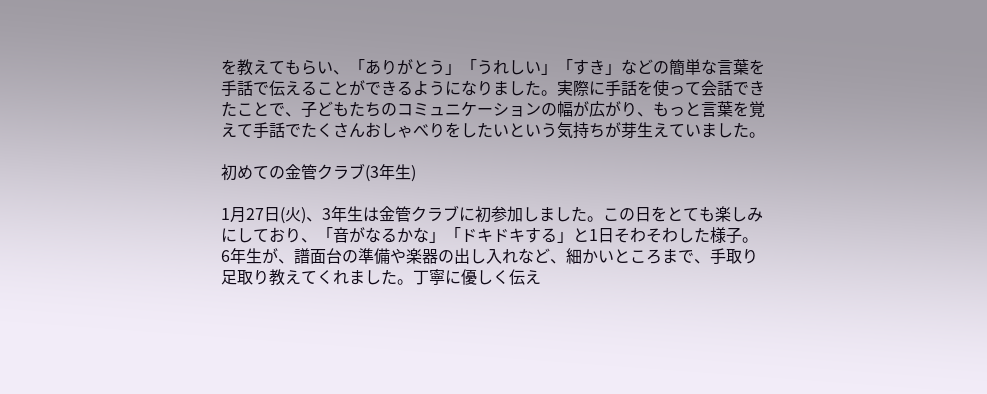を教えてもらい、「ありがとう」「うれしい」「すき」などの簡単な言葉を手話で伝えることができるようになりました。実際に手話を使って会話できたことで、子どもたちのコミュニケーションの幅が広がり、もっと言葉を覚えて手話でたくさんおしゃべりをしたいという気持ちが芽生えていました。

初めての金管クラブ(3年生)

1月27日(火)、3年生は金管クラブに初参加しました。この日をとても楽しみにしており、「音がなるかな」「ドキドキする」と1日そわそわした様子。6年生が、譜面台の準備や楽器の出し入れなど、細かいところまで、手取り足取り教えてくれました。丁寧に優しく伝え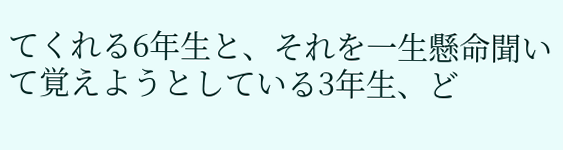てくれる6年生と、それを一生懸命聞いて覚えようとしている3年生、ど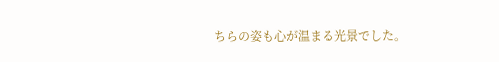ちらの姿も心が温まる光景でした。